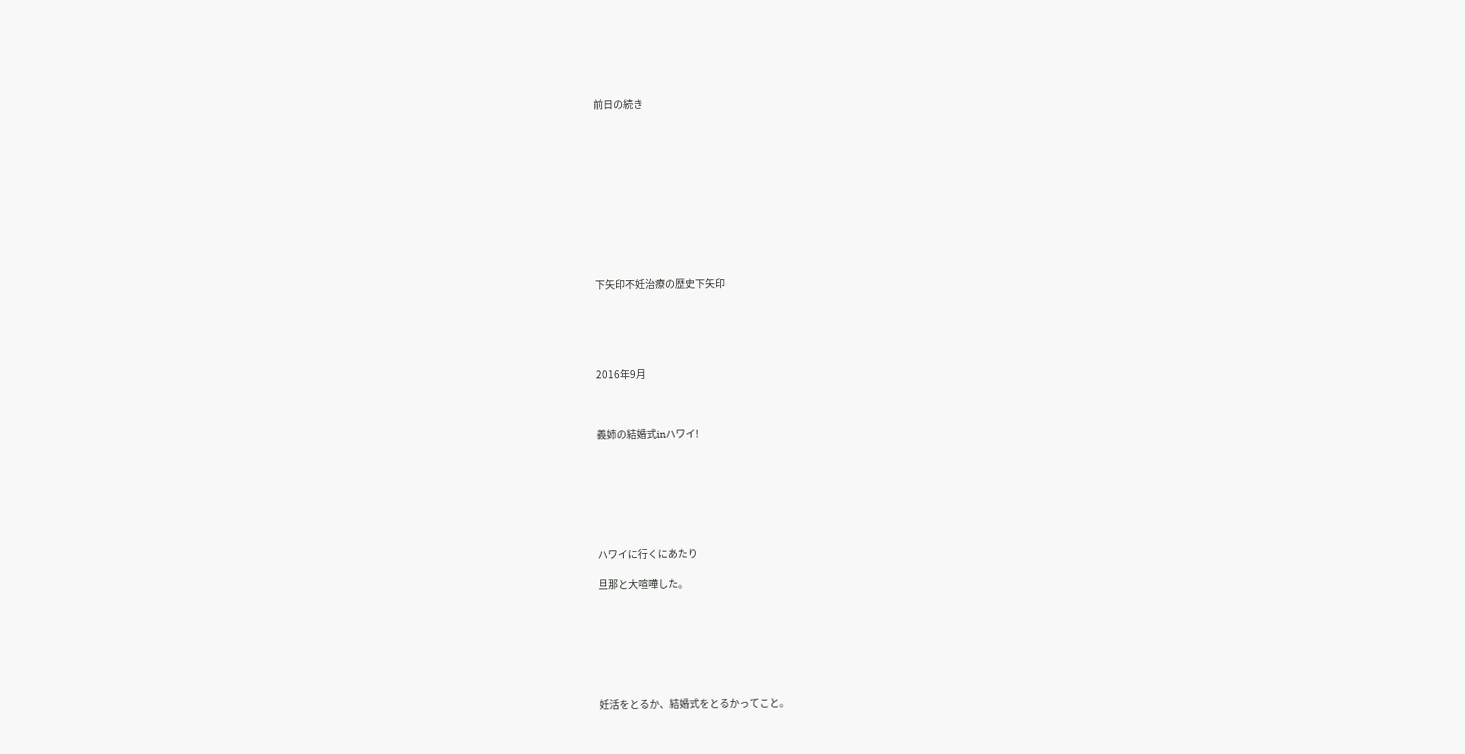前日の続き











下矢印不妊治療の歴史下矢印





2016年9月



義姉の結婚式inハワイ!







ハワイに行くにあたり

旦那と大喧嘩した。







妊活をとるか、結婚式をとるかってこと。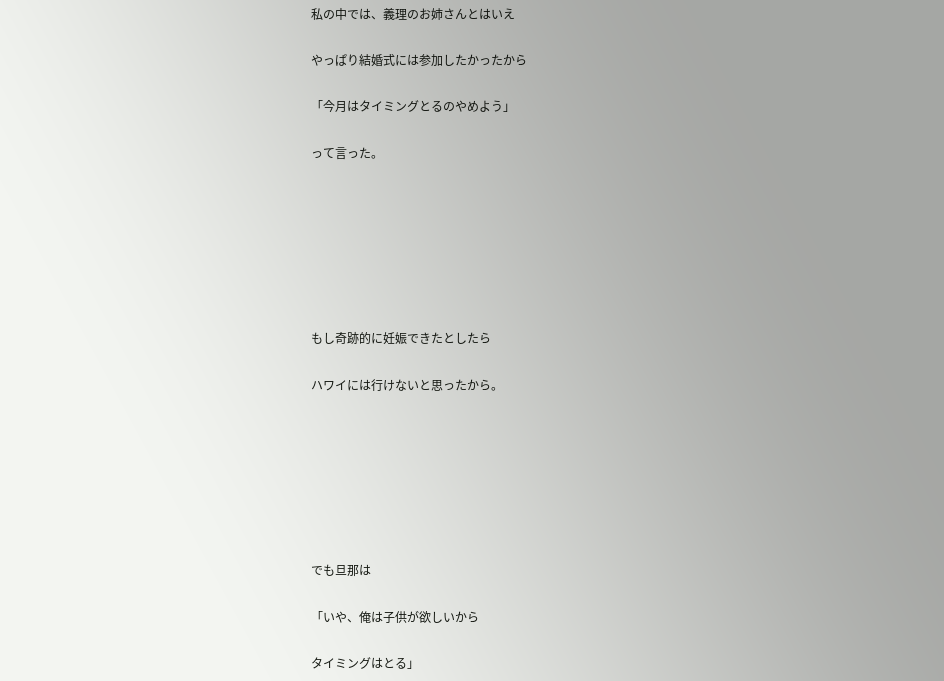私の中では、義理のお姉さんとはいえ

やっぱり結婚式には参加したかったから

「今月はタイミングとるのやめよう」

って言った。







もし奇跡的に妊娠できたとしたら

ハワイには行けないと思ったから。







でも旦那は

「いや、俺は子供が欲しいから

タイミングはとる」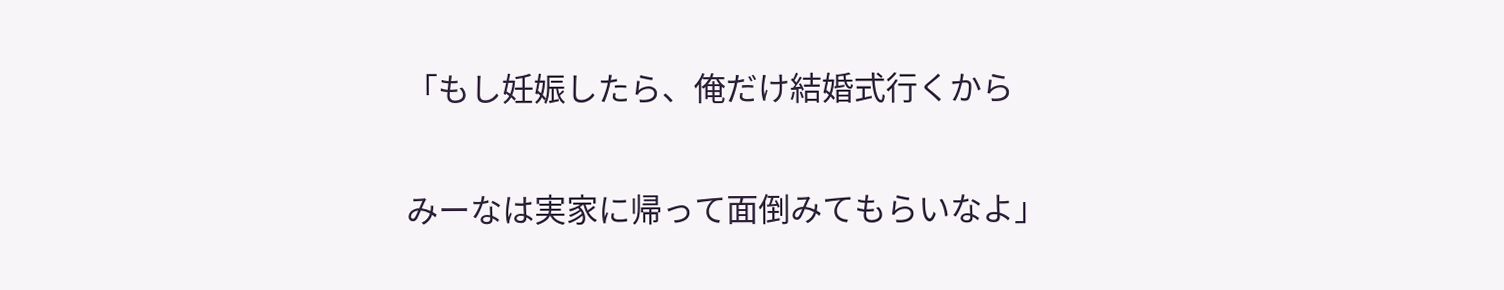「もし妊娠したら、俺だけ結婚式行くから

みーなは実家に帰って面倒みてもらいなよ」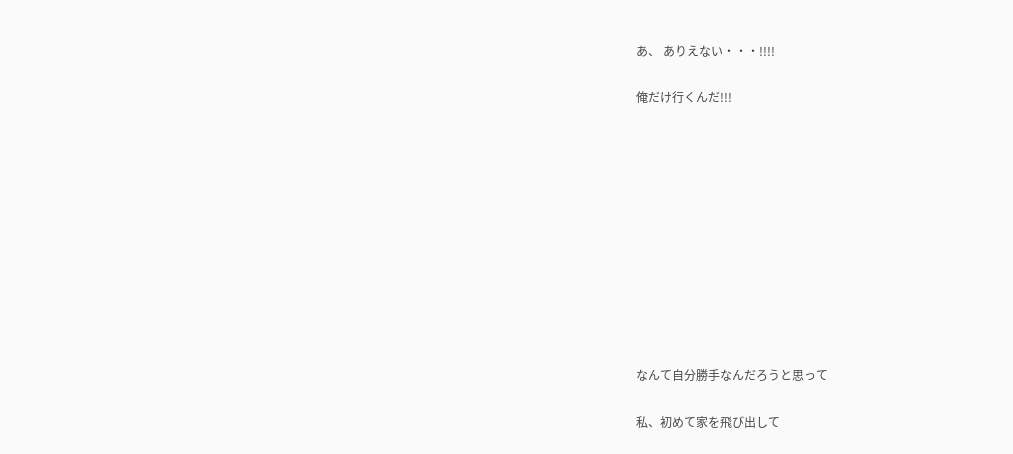あ、 ありえない・・・!!!!

俺だけ行くんだ!!!











なんて自分勝手なんだろうと思って

私、初めて家を飛び出して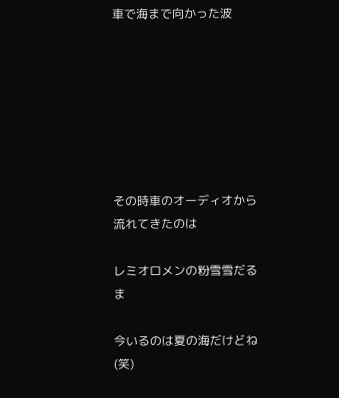車で海まで向かった波







その時車のオーディオから流れてきたのは

レミオロメンの粉雪雪だるま

今いるのは夏の海だけどね(笑)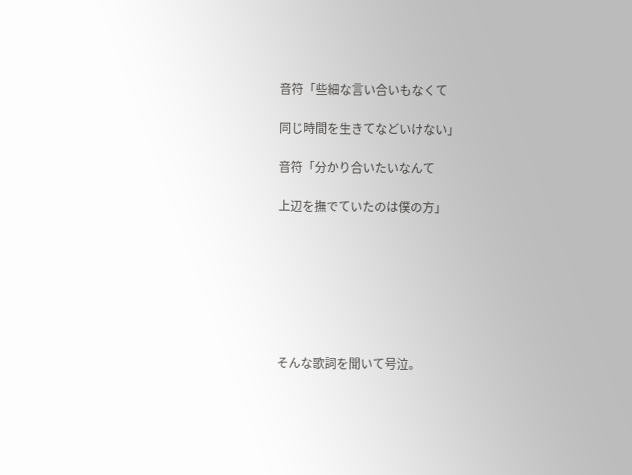音符「些細な言い合いもなくて

同じ時間を生きてなどいけない」

音符「分かり合いたいなんて

上辺を撫でていたのは僕の方」







そんな歌詞を聞いて号泣。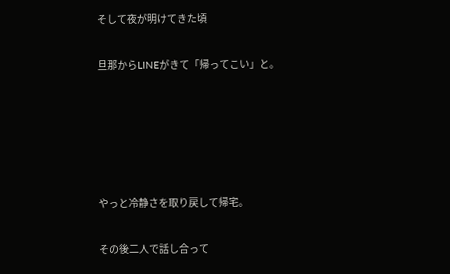そして夜が明けてきた頃

旦那からLINEがきて「帰ってこい」と。





やっと冷静さを取り戻して帰宅。

その後二人で話し合って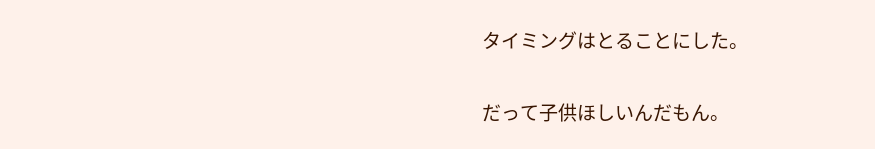タイミングはとることにした。

だって子供ほしいんだもん。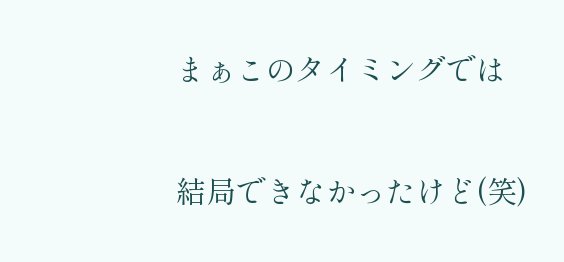まぁこのタイミングでは

結局できなかったけど(笑)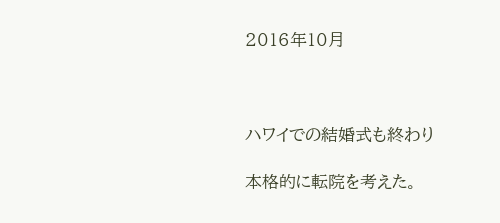2016年10月



ハワイでの結婚式も終わり

本格的に転院を考えた。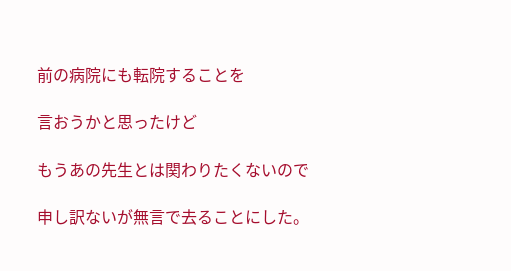前の病院にも転院することを

言おうかと思ったけど

もうあの先生とは関わりたくないので

申し訳ないが無言で去ることにした。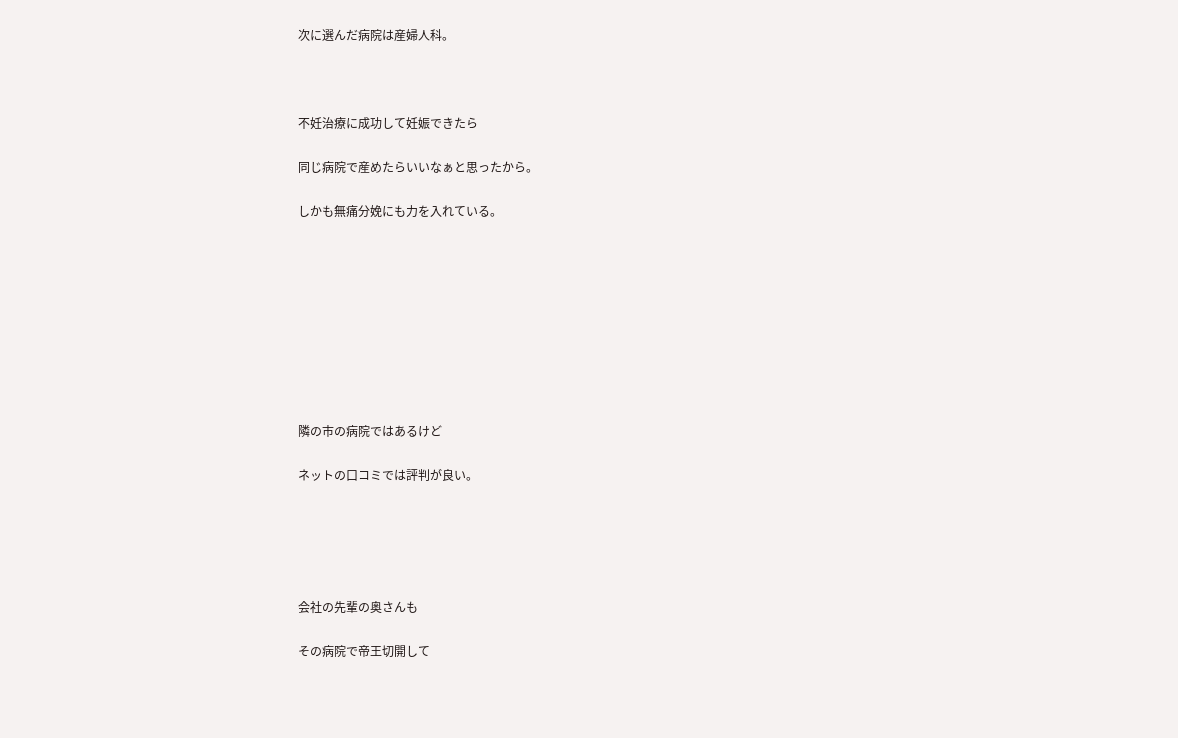次に選んだ病院は産婦人科。



不妊治療に成功して妊娠できたら

同じ病院で産めたらいいなぁと思ったから。

しかも無痛分娩にも力を入れている。









隣の市の病院ではあるけど

ネットの口コミでは評判が良い。





会社の先輩の奥さんも

その病院で帝王切開して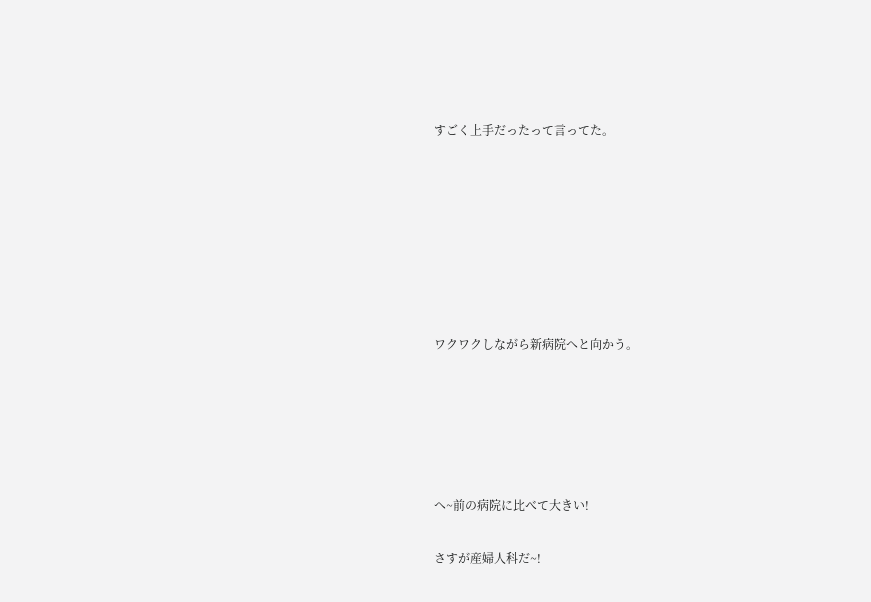すごく上手だったって言ってた。







ワクワクしながら新病院へと向かう。





へ~前の病院に比べて大きい!

さすが産婦人科だ~!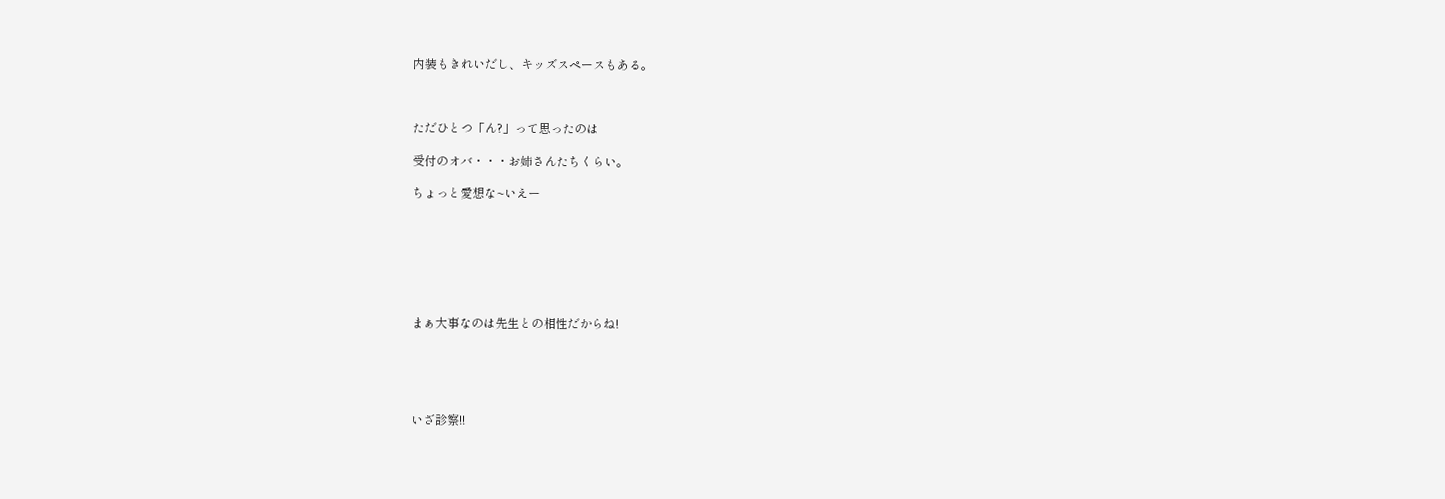内装もきれいだし、キッズスペースもある。



ただひとつ「ん?」って思ったのは

受付のオバ・・・お姉さんたちくらい。

ちょっと愛想な~いえー







まぁ大事なのは先生との相性だからね!





いざ診察!!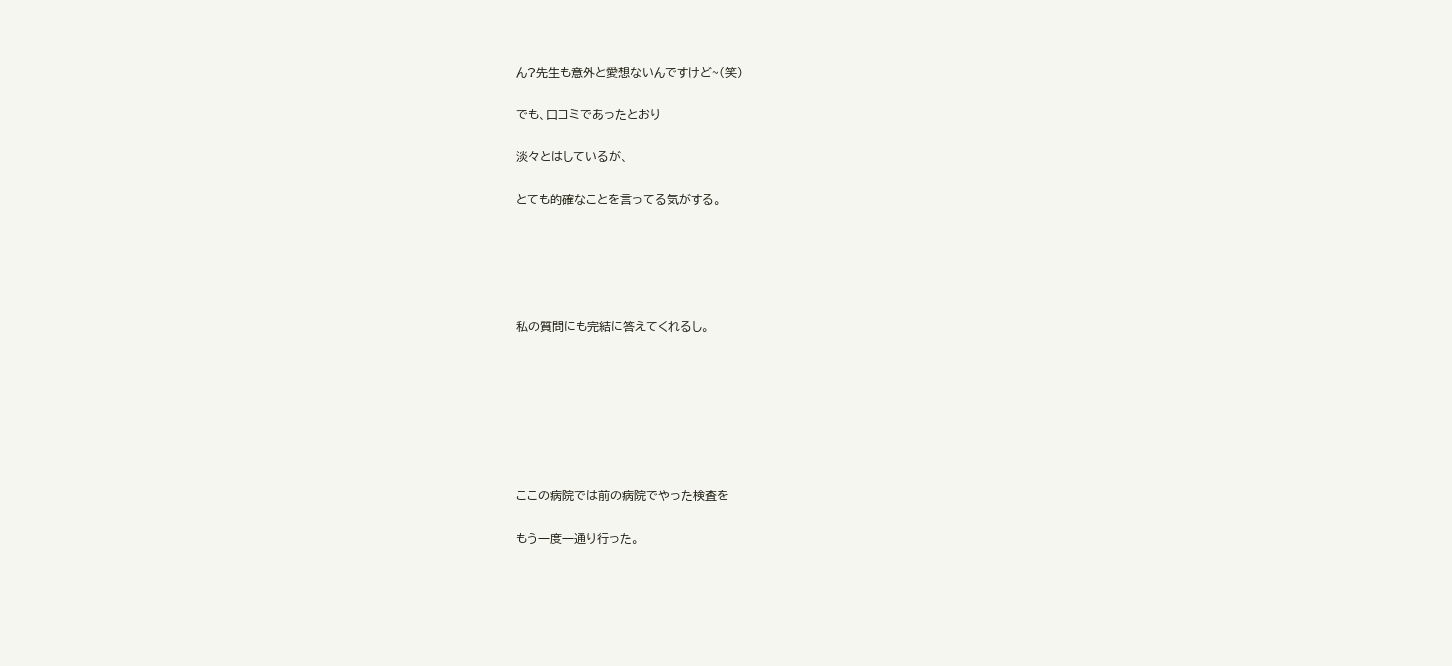ん?先生も意外と愛想ないんですけど~(笑)

でも、口コミであったとおり

淡々とはしているが、

とても的確なことを言ってる気がする。





私の質問にも完結に答えてくれるし。







ここの病院では前の病院でやった検査を

もう一度一通り行った。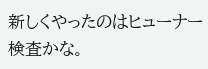新しくやったのはヒューナー検査かな。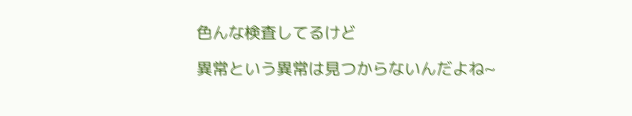色んな検査してるけど

異常という異常は見つからないんだよね~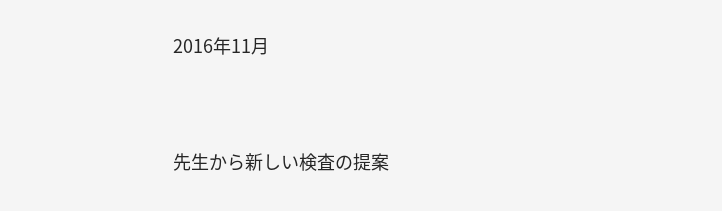2016年11月



先生から新しい検査の提案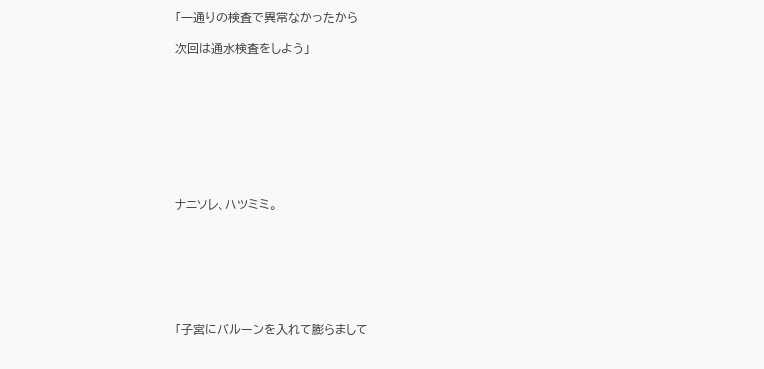「一通りの検査で異常なかったから

次回は通水検査をしよう」









ナニソレ、ハツミミ。







「子宮にバルーンを入れて膨らまして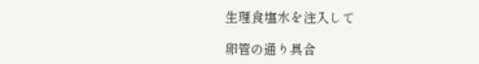生理食塩水を注入して

卵管の通り具合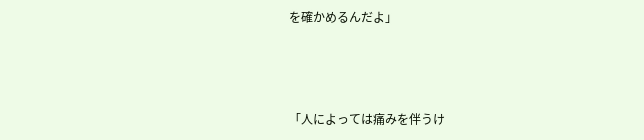を確かめるんだよ」



「人によっては痛みを伴うけ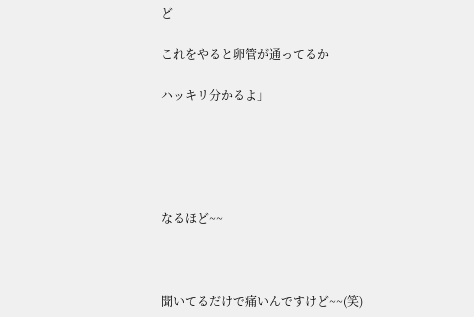ど

これをやると卵管が通ってるか

ハッキリ分かるよ」





なるほど~~



聞いてるだけで痛いんですけど~~(笑)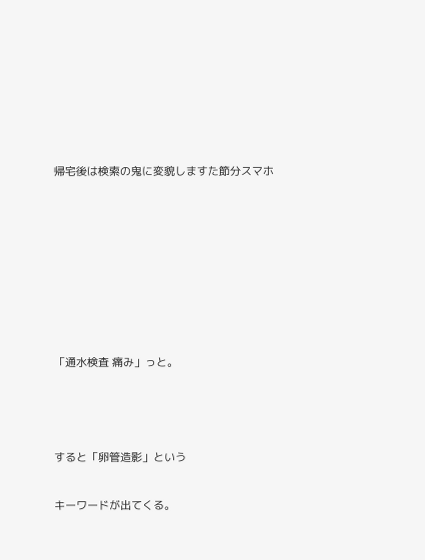帰宅後は検索の鬼に変貌しますた節分スマホ







「通水検査 痛み」っと。



すると「卵管造影」という

キーワードが出てくる。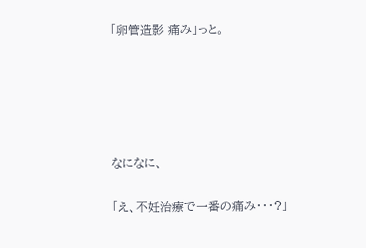「卵管造影 痛み」っと。





なになに、

「え、不妊治療で一番の痛み・・・?」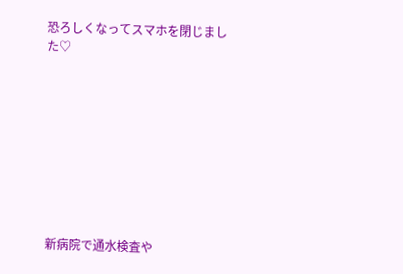恐ろしくなってスマホを閉じました♡









新病院で通水検査や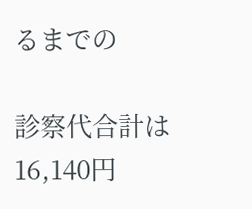るまでの

診察代合計は16,140円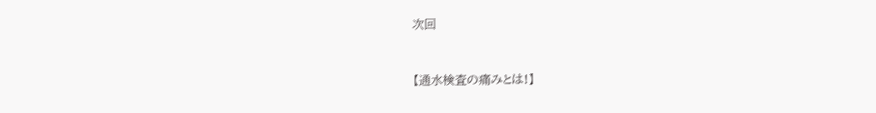次回



【通水検査の痛みとは!】